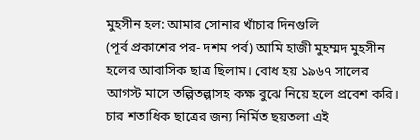মুহসীন হল: আমার সোনার খাঁচার দিনগুলি
(পূর্ব প্রকাশের পর- দশম পর্ব) আমি হাজী মুহম্মদ মুহসীন হলের আবাসিক ছাত্র ছিলাম। বোধ হয় ১৯৬৭ সালের আগস্ট মাসে তল্পিতল্পাসহ কক্ষ বুঝে নিয়ে হলে প্রবেশ করি। চার শতাধিক ছাত্রের জন্য নির্মিত ছয়তলা এই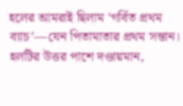হলের আমরাই ছিলাম ‘গর্বিত প্রথম ব্যাচ’—যেন পিতামাতার প্রথম সন্তান। হলটির উত্তর পাশে দণ্ডায়মান,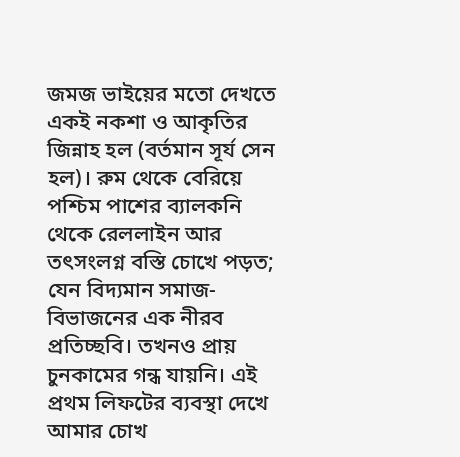জমজ ভাইয়ের মতো দেখতে একই নকশা ও আকৃতির জিন্নাহ হল (বর্তমান সূর্য সেন হল)। রুম থেকে বেরিয়ে পশ্চিম পাশের ব্যালকনি থেকে রেললাইন আর তৎসংলগ্ন বস্তি চোখে পড়ত; যেন বিদ্যমান সমাজ-বিভাজনের এক নীরব প্রতিচ্ছবি। তখনও প্রায় চুনকামের গন্ধ যায়নি। এই প্রথম লিফটের ব্যবস্থা দেখে আমার চোখ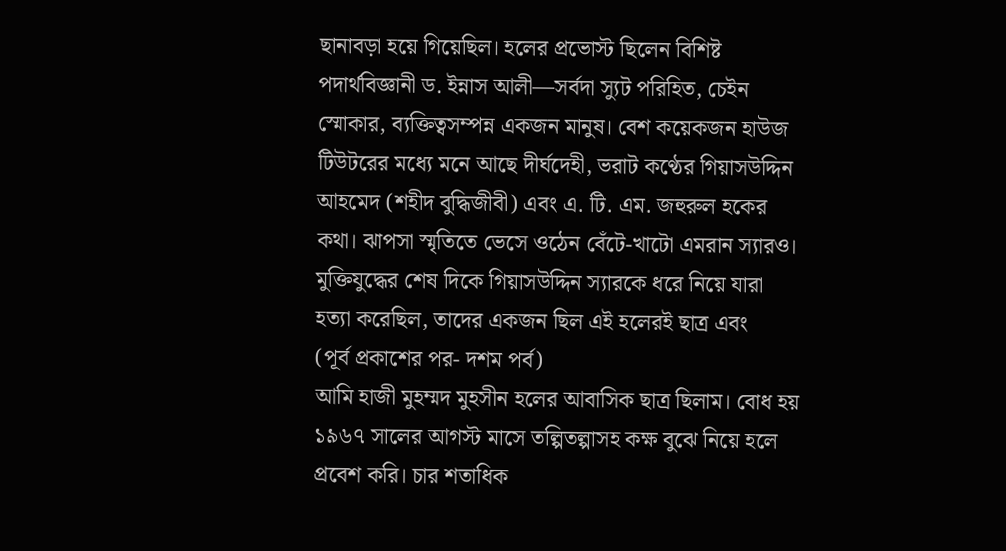ছানাবড়া হয়ে গিয়েছিল। হলের প্রভোস্ট ছিলেন বিশিষ্ট পদার্থবিজ্ঞানী ড. ইন্নাস আলী—সর্বদা স্যুট পরিহিত, চেইন স্মোকার, ব্যক্তিত্বসম্পন্ন একজন মানুষ। বেশ কয়েকজন হাউজ টিউটরের মধ্যে মনে আছে দীর্ঘদেহী, ভরাট কণ্ঠের গিয়াসউদ্দিন আহমেদ (শহীদ বুদ্ধিজীবী) এবং এ. টি. এম. জহুরুল হকের কথা। ঝাপসা স্মৃতিতে ভেসে ওঠেন বেঁটে-খাটো এমরান স্যারও। মুক্তিযুদ্ধের শেষ দিকে গিয়াসউদ্দিন স্যারকে ধরে নিয়ে যারা হত্যা করেছিল, তাদের একজন ছিল এই হলেরই ছাত্র এবং
(পূর্ব প্রকাশের পর- দশম পর্ব)
আমি হাজী মুহম্মদ মুহসীন হলের আবাসিক ছাত্র ছিলাম। বোধ হয় ১৯৬৭ সালের আগস্ট মাসে তল্পিতল্পাসহ কক্ষ বুঝে নিয়ে হলে প্রবেশ করি। চার শতাধিক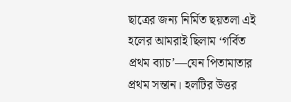ছাত্রের জন্য নির্মিত ছয়তলা এই হলের আমরাই ছিলাম ‘গর্বিত প্রথম ব্যাচ’—যেন পিতামাতার প্রথম সন্তান। হলটির উত্তর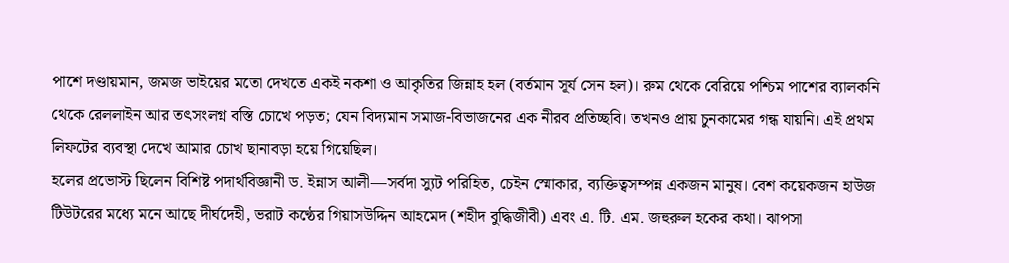পাশে দণ্ডায়মান, জমজ ভাইয়ের মতো দেখতে একই নকশা ও আকৃতির জিন্নাহ হল (বর্তমান সূর্য সেন হল)। রুম থেকে বেরিয়ে পশ্চিম পাশের ব্যালকনি থেকে রেললাইন আর তৎসংলগ্ন বস্তি চোখে পড়ত; যেন বিদ্যমান সমাজ-বিভাজনের এক নীরব প্রতিচ্ছবি। তখনও প্রায় চুনকামের গন্ধ যায়নি। এই প্রথম লিফটের ব্যবস্থা দেখে আমার চোখ ছানাবড়া হয়ে গিয়েছিল।
হলের প্রভোস্ট ছিলেন বিশিষ্ট পদার্থবিজ্ঞানী ড. ইন্নাস আলী—সর্বদা স্যুট পরিহিত, চেইন স্মোকার, ব্যক্তিত্বসম্পন্ন একজন মানুষ। বেশ কয়েকজন হাউজ টিউটরের মধ্যে মনে আছে দীর্ঘদেহী, ভরাট কণ্ঠের গিয়াসউদ্দিন আহমেদ (শহীদ বুদ্ধিজীবী) এবং এ. টি. এম. জহুরুল হকের কথা। ঝাপসা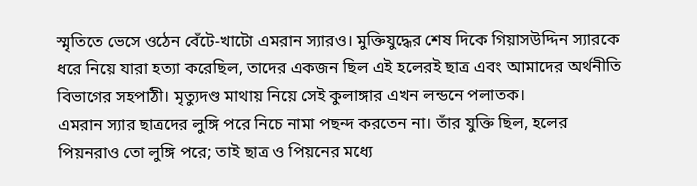স্মৃতিতে ভেসে ওঠেন বেঁটে-খাটো এমরান স্যারও। মুক্তিযুদ্ধের শেষ দিকে গিয়াসউদ্দিন স্যারকে ধরে নিয়ে যারা হত্যা করেছিল, তাদের একজন ছিল এই হলেরই ছাত্র এবং আমাদের অর্থনীতি বিভাগের সহপাঠী। মৃত্যুদণ্ড মাথায় নিয়ে সেই কুলাঙ্গার এখন লন্ডনে পলাতক।
এমরান স্যার ছাত্রদের লুঙ্গি পরে নিচে নামা পছন্দ করতেন না। তাঁর যুক্তি ছিল, হলের পিয়নরাও তো লুঙ্গি পরে; তাই ছাত্র ও পিয়নের মধ্যে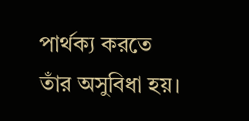পার্থক্য করতে তাঁর অসুবিধা হয়।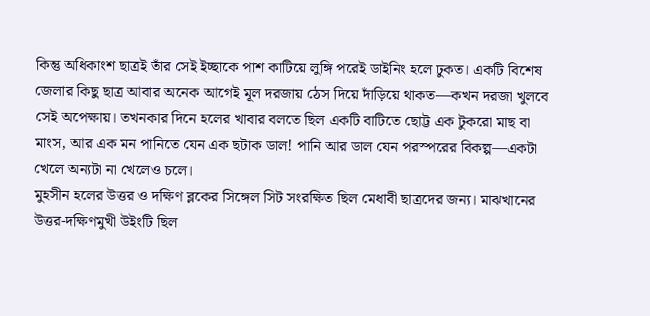কিন্তু অধিকাংশ ছাত্রই তাঁর সেই ইচ্ছাকে পাশ কাটিয়ে লুঙ্গি পরেই ডাইনিং হলে ঢুকত। একটি বিশেষ জেলার কিছু ছাত্র আবার অনেক আগেই মূল দরজায় ঠেস দিয়ে দাঁড়িয়ে থাকত—কখন দরজা খুলবে সেই অপেক্ষায়। তখনকার দিনে হলের খাবার বলতে ছিল একটি বাটিতে ছোট্ট এক টুকরো মাছ বা মাংস, আর এক মন পানিতে যেন এক ছটাক ডাল! পানি আর ডাল যেন পরস্পরের বিকল্প—একটা খেলে অন্যটা না খেলেও চলে।
মুহসীন হলের উত্তর ও দক্ষিণ ব্লকের সিঙ্গেল সিট সংরক্ষিত ছিল মেধাবী ছাত্রদের জন্য। মাঝখানের উত্তর-দক্ষিণমুখী উইংটি ছিল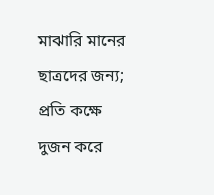মাঝারি মানের ছাত্রদের জন্য; প্রতি কক্ষে দুজন করে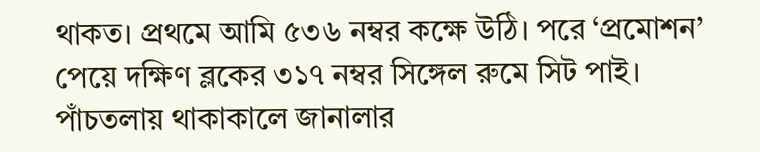থাকত। প্রথমে আমি ৫৩৬ নম্বর কক্ষে উঠি। পরে ‘প্রমোশন’ পেয়ে দক্ষিণ ব্লকের ৩১৭ নম্বর সিঙ্গেল রুমে সিট পাই। পাঁচতলায় থাকাকালে জানালার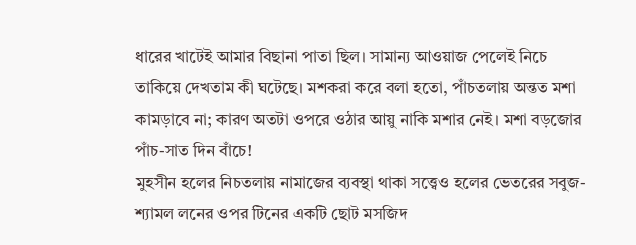ধারের খাটেই আমার বিছানা পাতা ছিল। সামান্য আওয়াজ পেলেই নিচে তাকিয়ে দেখতাম কী ঘটেছে। মশকরা করে বলা হতো, পাঁচতলায় অন্তত মশা কামড়াবে না; কারণ অতটা ওপরে ওঠার আয়ু নাকি মশার নেই। মশা বড়জোর পাঁচ-সাত দিন বাঁচে!
মুহসীন হলের নিচতলায় নামাজের ব্যবস্থা থাকা সত্ত্বেও হলের ভেতরের সবুজ-শ্যামল লনের ওপর টিনের একটি ছোট মসজিদ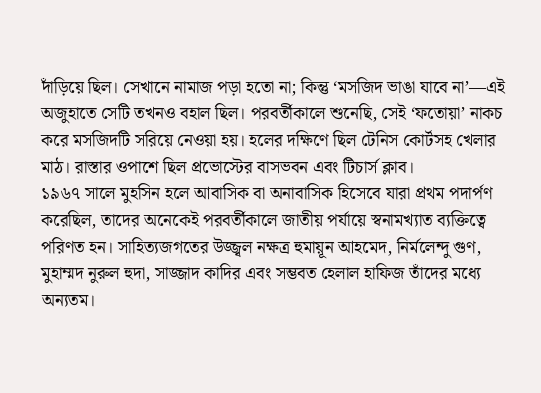দাঁড়িয়ে ছিল। সেখানে নামাজ পড়া হতো না; কিন্তু ‘মসজিদ ভাঙা যাবে না’—এই অজুহাতে সেটি তখনও বহাল ছিল। পরবর্তীকালে শুনেছি, সেই ‘ফতোয়া’ নাকচ করে মসজিদটি সরিয়ে নেওয়া হয়। হলের দক্ষিণে ছিল টেনিস কোর্টসহ খেলার মাঠ। রাস্তার ওপাশে ছিল প্রভোস্টের বাসভবন এবং টিচার্স ক্লাব।
১৯৬৭ সালে মুহসিন হলে আবাসিক বা অনাবাসিক হিসেবে যারা প্রথম পদার্পণ করেছিল, তাদের অনেকেই পরবর্তীকালে জাতীয় পর্যায়ে স্বনামখ্যাত ব্যক্তিত্বে পরিণত হন। সাহিত্যজগতের উজ্জ্বল নক্ষত্র হুমায়ূন আহমেদ, নির্মলেন্দু গুণ, মুহাম্মদ নুরুল হুদা, সাজ্জাদ কাদির এবং সম্ভবত হেলাল হাফিজ তাঁদের মধ্যে অন্যতম।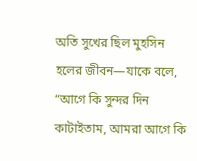অতি সুখের ছিল মুহসিন হলের জীবন—যাকে বলে, “আগে কি সুন্দর দিন কাটাইতাম, আমরা আগে কি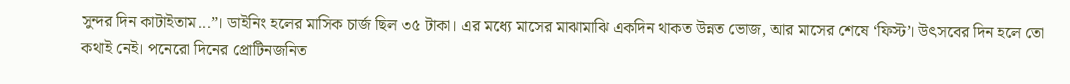সুন্দর দিন কাটাইতাম...”। ডাইনিং হলের মাসিক চার্জ ছিল ৩৫ টাকা। এর মধ্যে মাসের মাঝামাঝি একদিন থাকত উন্নত ভোজ, আর মাসের শেষে ‘ফিস্ট’। উৎসবের দিন হলে তো কথাই নেই। পনেরো দিনের প্রোটিনজনিত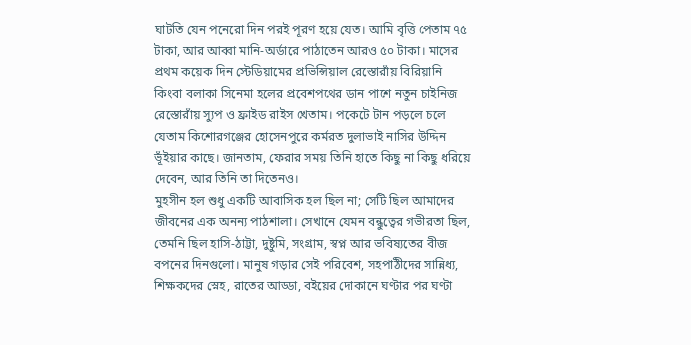ঘাটতি যেন পনেরো দিন পরই পূরণ হয়ে যেত। আমি বৃত্তি পেতাম ৭৫ টাকা, আর আব্বা মানি-অর্ডারে পাঠাতেন আরও ৫০ টাকা। মাসের প্রথম কয়েক দিন স্টেডিয়ামের প্রভিন্সিয়াল রেস্তোরাঁয় বিরিয়ানি কিংবা বলাকা সিনেমা হলের প্রবেশপথের ডান পাশে নতুন চাইনিজ রেস্তোরাঁয় স্যুপ ও ফ্রাইড রাইস খেতাম। পকেটে টান পড়লে চলে যেতাম কিশোরগঞ্জের হোসেনপুরে কর্মরত দুলাভাই নাসির উদ্দিন ভূঁইয়ার কাছে। জানতাম, ফেরার সময় তিনি হাতে কিছু না কিছু ধরিয়ে দেবেন, আর তিনি তা দিতেনও।
মুহসীন হল শুধু একটি আবাসিক হল ছিল না; সেটি ছিল আমাদের জীবনের এক অনন্য পাঠশালা। সেখানে যেমন বন্ধুত্বের গভীরতা ছিল, তেমনি ছিল হাসি-ঠাট্টা, দুষ্টুমি, সংগ্রাম, স্বপ্ন আর ভবিষ্যতের বীজ বপনের দিনগুলো। মানুষ গড়ার সেই পরিবেশ, সহপাঠীদের সান্নিধ্য, শিক্ষকদের স্নেহ, রাতের আড্ডা, বইয়ের দোকানে ঘণ্টার পর ঘণ্টা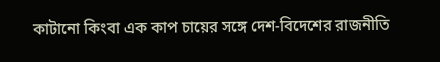কাটানো কিংবা এক কাপ চায়ের সঙ্গে দেশ-বিদেশের রাজনীতি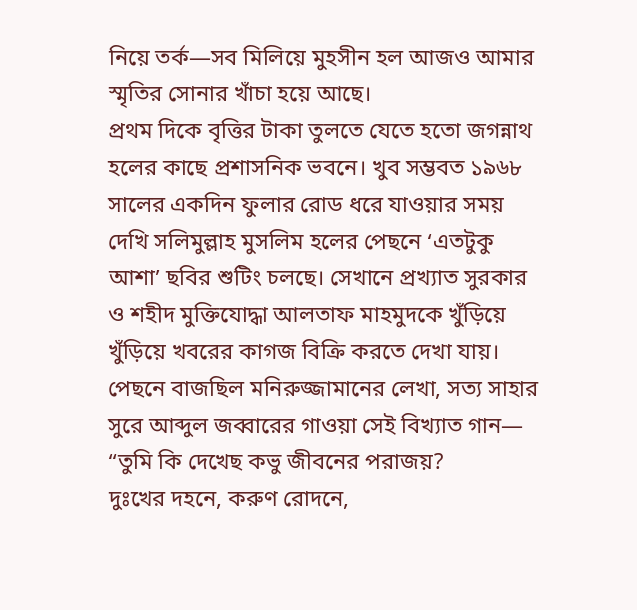নিয়ে তর্ক—সব মিলিয়ে মুহসীন হল আজও আমার স্মৃতির সোনার খাঁচা হয়ে আছে।
প্রথম দিকে বৃত্তির টাকা তুলতে যেতে হতো জগন্নাথ হলের কাছে প্রশাসনিক ভবনে। খুব সম্ভবত ১৯৬৮ সালের একদিন ফুলার রোড ধরে যাওয়ার সময় দেখি সলিমুল্লাহ মুসলিম হলের পেছনে ‘এতটুকু আশা’ ছবির শুটিং চলছে। সেখানে প্রখ্যাত সুরকার ও শহীদ মুক্তিযোদ্ধা আলতাফ মাহমুদকে খুঁড়িয়ে খুঁড়িয়ে খবরের কাগজ বিক্রি করতে দেখা যায়। পেছনে বাজছিল মনিরুজ্জামানের লেখা, সত্য সাহার সুরে আব্দুল জব্বারের গাওয়া সেই বিখ্যাত গান—
“তুমি কি দেখেছ কভু জীবনের পরাজয়?
দুঃখের দহনে, করুণ রোদনে,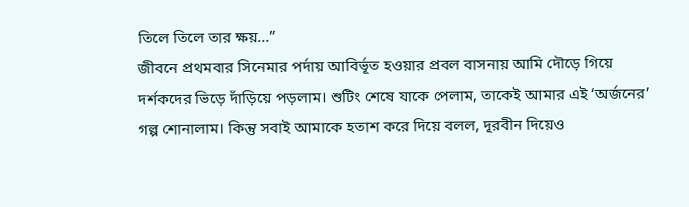তিলে তিলে তার ক্ষয়...”
জীবনে প্রথমবার সিনেমার পর্দায় আবির্ভূত হওয়ার প্রবল বাসনায় আমি দৌড়ে গিয়ে দর্শকদের ভিড়ে দাঁড়িয়ে পড়লাম। শুটিং শেষে যাকে পেলাম, তাকেই আমার এই ‘অর্জনের’ গল্প শোনালাম। কিন্তু সবাই আমাকে হতাশ করে দিয়ে বলল, দূরবীন দিয়েও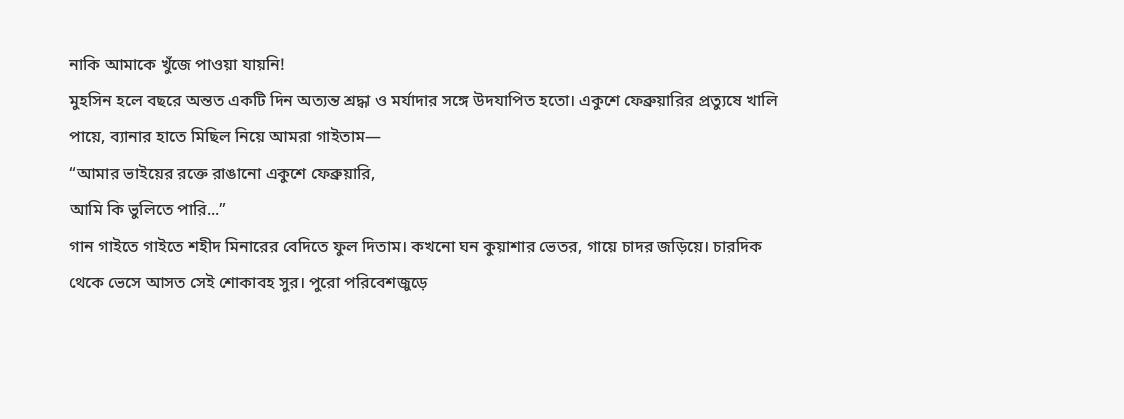নাকি আমাকে খুঁজে পাওয়া যায়নি!
মুহসিন হলে বছরে অন্তত একটি দিন অত্যন্ত শ্রদ্ধা ও মর্যাদার সঙ্গে উদযাপিত হতো। একুশে ফেব্রুয়ারির প্রত্যুষে খালি পায়ে, ব্যানার হাতে মিছিল নিয়ে আমরা গাইতাম—
“আমার ভাইয়ের রক্তে রাঙানো একুশে ফেব্রুয়ারি,
আমি কি ভুলিতে পারি...”
গান গাইতে গাইতে শহীদ মিনারের বেদিতে ফুল দিতাম। কখনো ঘন কুয়াশার ভেতর, গায়ে চাদর জড়িয়ে। চারদিক থেকে ভেসে আসত সেই শোকাবহ সুর। পুরো পরিবেশজুড়ে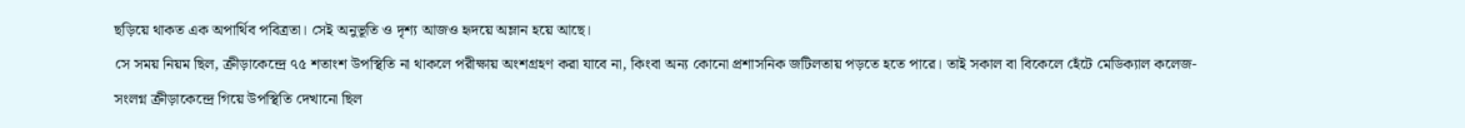ছড়িয়ে থাকত এক অপার্থিব পবিত্রতা। সেই অনুভূতি ও দৃশ্য আজও হৃদয়ে অম্লান হয়ে আছে।
সে সময় নিয়ম ছিল, ক্রীড়াকেন্দ্রে ৭৫ শতাংশ উপস্থিতি না থাকলে পরীক্ষায় অংশগ্রহণ করা যাবে না, কিংবা অন্য কোনো প্রশাসনিক জটিলতায় পড়তে হতে পারে। তাই সকাল বা বিকেলে হেঁটে মেডিক্যাল কলেজ-সংলগ্ন ক্রীড়াকেন্দ্রে গিয়ে উপস্থিতি দেখানো ছিল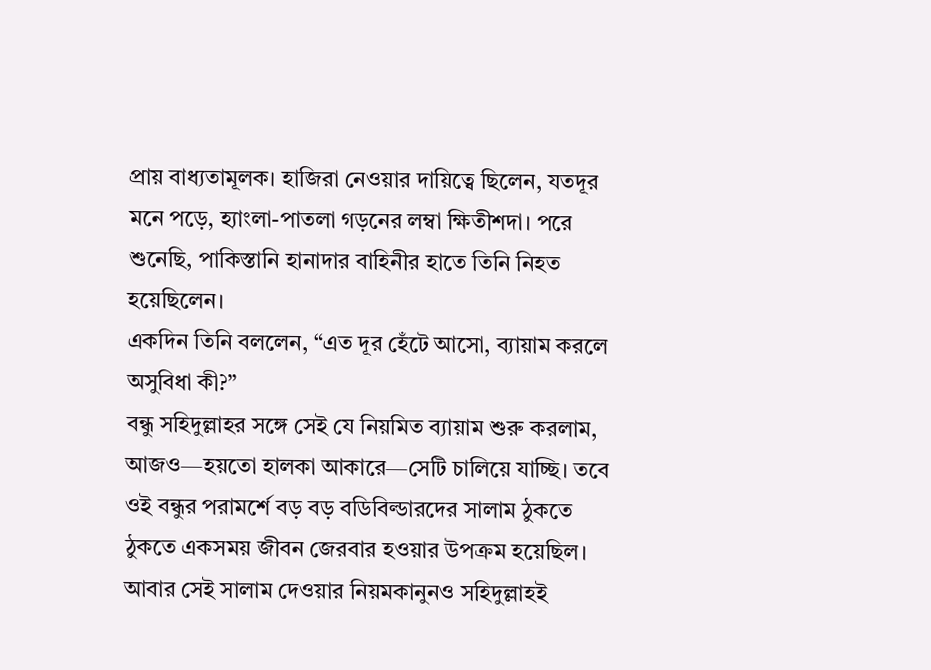প্রায় বাধ্যতামূলক। হাজিরা নেওয়ার দায়িত্বে ছিলেন, যতদূর মনে পড়ে, হ্যাংলা-পাতলা গড়নের লম্বা ক্ষিতীশদা। পরে শুনেছি, পাকিস্তানি হানাদার বাহিনীর হাতে তিনি নিহত হয়েছিলেন।
একদিন তিনি বললেন, “এত দূর হেঁটে আসো, ব্যায়াম করলে অসুবিধা কী?”
বন্ধু সহিদুল্লাহর সঙ্গে সেই যে নিয়মিত ব্যায়াম শুরু করলাম, আজও—হয়তো হালকা আকারে—সেটি চালিয়ে যাচ্ছি। তবে ওই বন্ধুর পরামর্শে বড় বড় বডিবিল্ডারদের সালাম ঠুকতে ঠুকতে একসময় জীবন জেরবার হওয়ার উপক্রম হয়েছিল। আবার সেই সালাম দেওয়ার নিয়মকানুনও সহিদুল্লাহই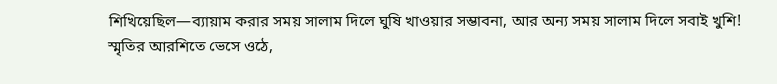শিখিয়েছিল—ব্যায়াম করার সময় সালাম দিলে ঘুষি খাওয়ার সম্ভাবনা, আর অন্য সময় সালাম দিলে সবাই খুশি!
স্মৃতির আরশিতে ভেসে ওঠে,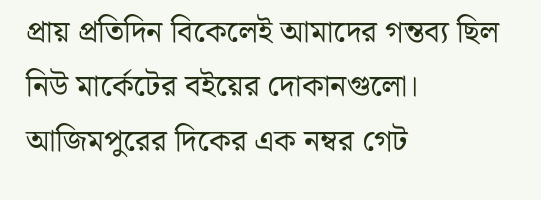প্রায় প্রতিদিন বিকেলেই আমাদের গন্তব্য ছিল নিউ মার্কেটের বইয়ের দোকানগুলো। আজিমপুরের দিকের এক নম্বর গেট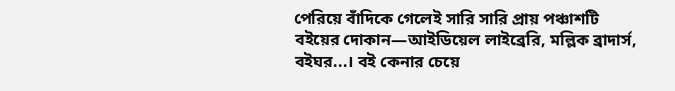পেরিয়ে বাঁদিকে গেলেই সারি সারি প্রায় পঞ্চাশটি বইয়ের দোকান—আইডিয়েল লাইব্রেরি, মল্লিক ব্রাদার্স, বইঘর...। বই কেনার চেয়ে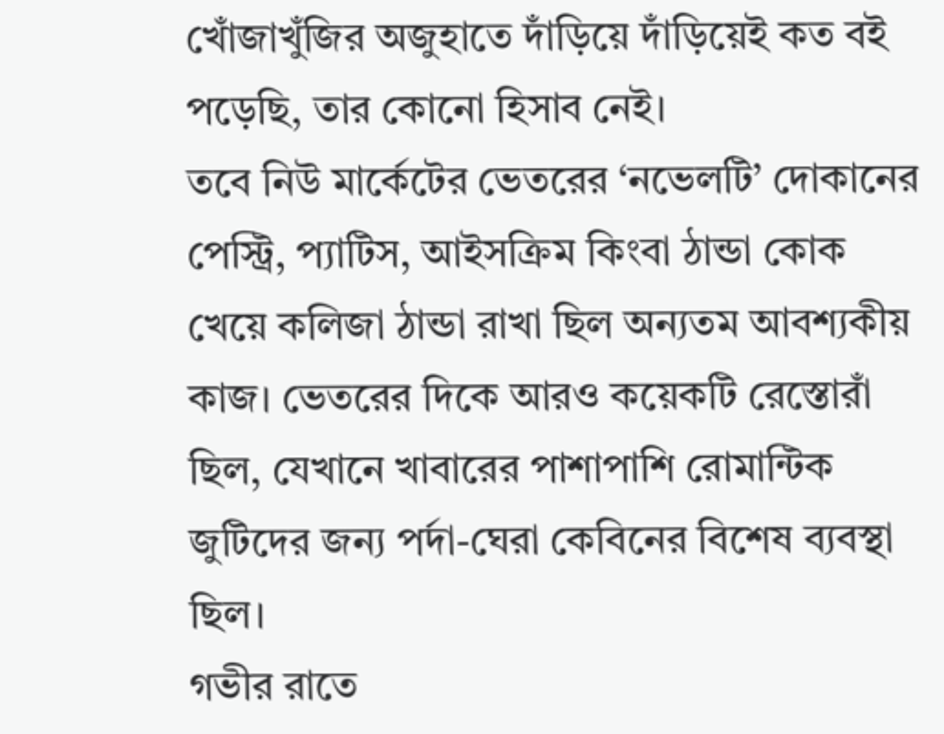খোঁজাখুঁজির অজুহাতে দাঁড়িয়ে দাঁড়িয়েই কত বই পড়েছি, তার কোনো হিসাব নেই।
তবে নিউ মার্কেটের ভেতরের ‘নভেলটি’ দোকানের পেস্ট্রি, প্যাটিস, আইসক্রিম কিংবা ঠান্ডা কোক খেয়ে কলিজা ঠান্ডা রাখা ছিল অন্যতম আবশ্যকীয় কাজ। ভেতরের দিকে আরও কয়েকটি রেস্তোরাঁ ছিল, যেখানে খাবারের পাশাপাশি রোমান্টিক জুটিদের জন্য পর্দা-ঘেরা কেবিনের বিশেষ ব্যবস্থা ছিল।
গভীর রাতে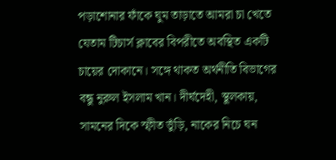পড়াশোনার ফাঁকে ঘুম তাড়াতে আমরা চা খেতে যেতাম টিচার্স ক্লাবের বিপরীতে অবস্থিত একটি চায়ের দোকানে। সঙ্গে থাকত অর্থনীতি বিভাগের বন্ধু নুরুল ইসলাম খান। দীর্ঘদেহী, স্থূলকায়, সামনের দিকে স্ফীত ভুঁড়ি, নাকের নিচে ঘন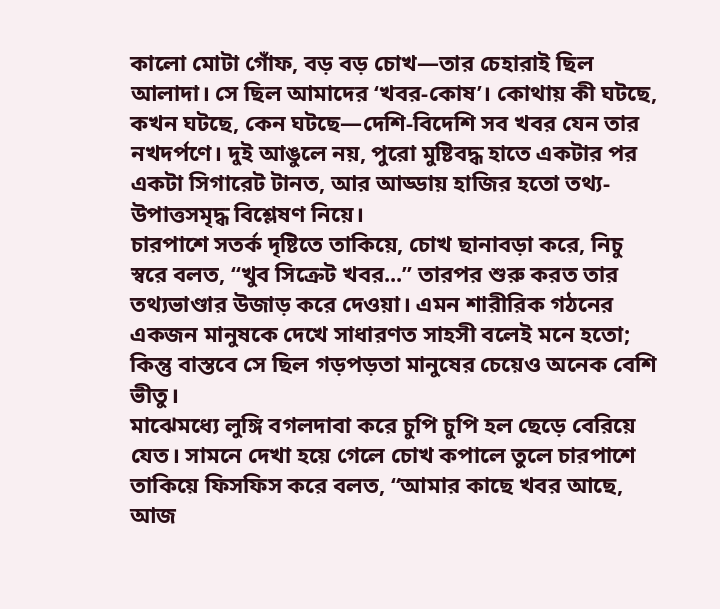কালো মোটা গোঁফ, বড় বড় চোখ—তার চেহারাই ছিল আলাদা। সে ছিল আমাদের ‘খবর-কোষ’। কোথায় কী ঘটছে, কখন ঘটছে, কেন ঘটছে—দেশি-বিদেশি সব খবর যেন তার নখদর্পণে। দুই আঙুলে নয়, পুরো মুষ্টিবদ্ধ হাতে একটার পর একটা সিগারেট টানত, আর আড্ডায় হাজির হতো তথ্য-উপাত্তসমৃদ্ধ বিশ্লেষণ নিয়ে।
চারপাশে সতর্ক দৃষ্টিতে তাকিয়ে, চোখ ছানাবড়া করে, নিচু স্বরে বলত, “খুব সিক্রেট খবর...” তারপর শুরু করত তার তথ্যভাণ্ডার উজাড় করে দেওয়া। এমন শারীরিক গঠনের একজন মানুষকে দেখে সাধারণত সাহসী বলেই মনে হতো; কিন্তু বাস্তবে সে ছিল গড়পড়তা মানুষের চেয়েও অনেক বেশি ভীতু।
মাঝেমধ্যে লুঙ্গি বগলদাবা করে চুপি চুপি হল ছেড়ে বেরিয়ে যেত। সামনে দেখা হয়ে গেলে চোখ কপালে তুলে চারপাশে তাকিয়ে ফিসফিস করে বলত, “আমার কাছে খবর আছে, আজ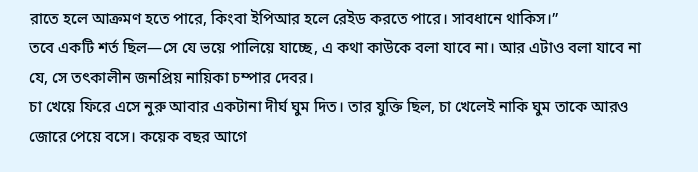রাতে হলে আক্রমণ হতে পারে, কিংবা ইপিআর হলে রেইড করতে পারে। সাবধানে থাকিস।”
তবে একটি শর্ত ছিল—সে যে ভয়ে পালিয়ে যাচ্ছে, এ কথা কাউকে বলা যাবে না। আর এটাও বলা যাবে না যে, সে তৎকালীন জনপ্রিয় নায়িকা চম্পার দেবর।
চা খেয়ে ফিরে এসে নুরু আবার একটানা দীর্ঘ ঘুম দিত। তার যুক্তি ছিল, চা খেলেই নাকি ঘুম তাকে আরও জোরে পেয়ে বসে। কয়েক বছর আগে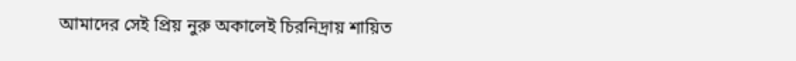আমাদের সেই প্রিয় নুরু অকালেই চিরনিদ্রায় শায়িত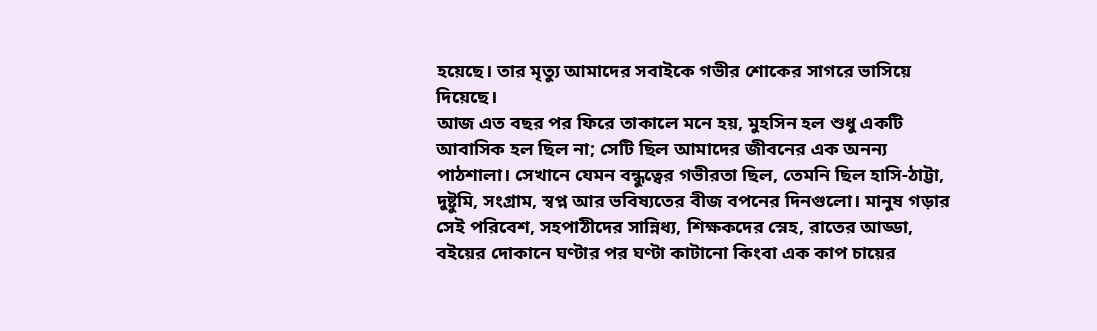হয়েছে। তার মৃত্যু আমাদের সবাইকে গভীর শোকের সাগরে ভাসিয়ে দিয়েছে।
আজ এত বছর পর ফিরে তাকালে মনে হয়, মুহসিন হল শুধু একটি আবাসিক হল ছিল না; সেটি ছিল আমাদের জীবনের এক অনন্য পাঠশালা। সেখানে যেমন বন্ধুত্বের গভীরতা ছিল, তেমনি ছিল হাসি-ঠাট্টা, দুষ্টুমি, সংগ্রাম, স্বপ্ন আর ভবিষ্যতের বীজ বপনের দিনগুলো। মানুষ গড়ার সেই পরিবেশ, সহপাঠীদের সান্নিধ্য, শিক্ষকদের স্নেহ, রাতের আড্ডা, বইয়ের দোকানে ঘণ্টার পর ঘণ্টা কাটানো কিংবা এক কাপ চায়ের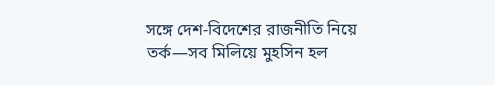সঙ্গে দেশ-বিদেশের রাজনীতি নিয়ে তর্ক—সব মিলিয়ে মুহসিন হল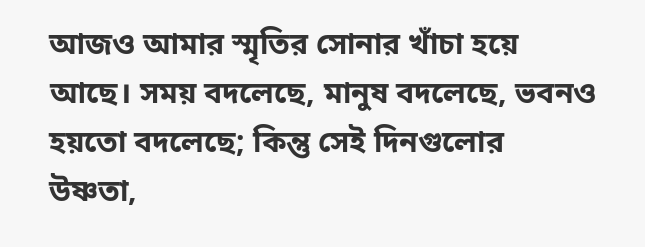আজও আমার স্মৃতির সোনার খাঁচা হয়ে আছে। সময় বদলেছে, মানুষ বদলেছে, ভবনও হয়তো বদলেছে; কিন্তু সেই দিনগুলোর উষ্ণতা,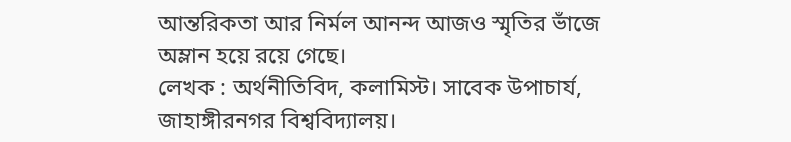আন্তরিকতা আর নির্মল আনন্দ আজও স্মৃতির ভাঁজে অম্লান হয়ে রয়ে গেছে।
লেখক : অর্থনীতিবিদ, কলামিস্ট। সাবেক উপাচার্য, জাহাঙ্গীরনগর বিশ্ববিদ্যালয়।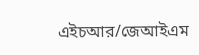এইচআর/জেআইএম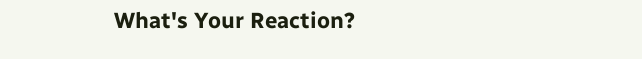What's Your Reaction?